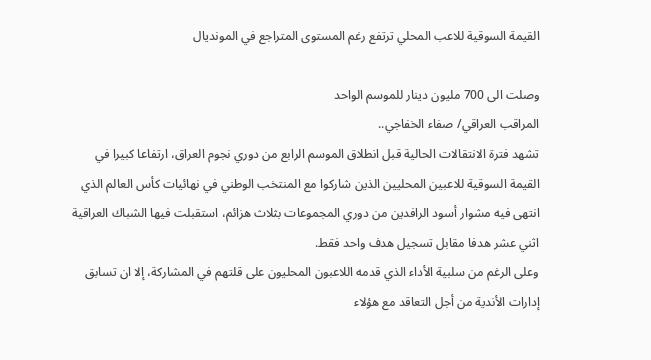القيمة السوقية للاعب المحلي ترتفع رغم المستوى المتراجع في المونديال

وصلت الى 700 مليون دينار للموسم الواحد
المراقب العراقي/ صفاء الخفاجي..
تشهد فترة الانتقالات الحالية قبل انطلاق الموسم الرابع من دوري نجوم العراق، ارتفاعا كبيرا في القيمة السوقية للاعبين المحليين الذين شاركوا مع المنتخب الوطني في نهائيات كأس العالم الذي انتهى فيه مشوار أسود الرافدين من دوري المجموعات بثلاث هزائم، استقبلت فيها الشباك العراقية اثني عشر هدفا مقابل تسجيل هدف واحد فقط.
وعلى الرغم من سلبية الأداء الذي قدمه اللاعبون المحليون على قلتهم في المشاركة، إلا ان تسابق إدارات الأندية من أجل التعاقد مع هؤلاء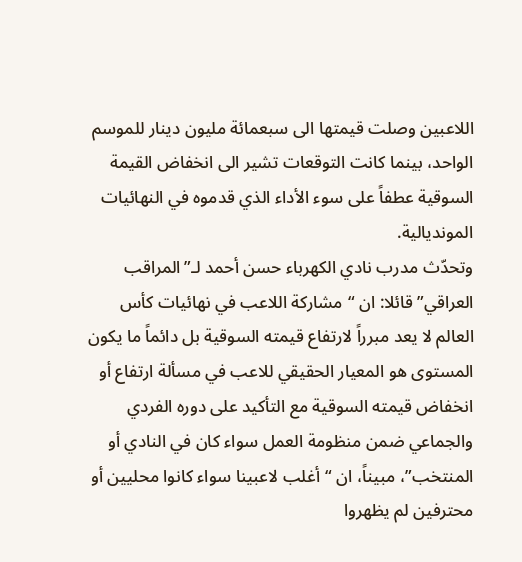اللاعبين وصلت قيمتها الى سبعمائة مليون دينار للموسم الواحد، بينما كانت التوقعات تشير الى انخفاض القيمة السوقية عطفاً على سوء الأداء الذي قدموه في النهائيات المونديالية.
وتحدّث مدرب نادي الكهرباء حسن أحمد لـ”المراقب العراقي” قائلا: ان “مشاركة اللاعب في نهائيات كأس العالم لا يعد مبرراً لارتفاع قيمته السوقية بل دائماً ما يكون المستوى هو المعيار الحقيقي للاعب في مسألة ارتفاع أو انخفاض قيمته السوقية مع التأكيد على دوره الفردي والجماعي ضمن منظومة العمل سواء كان في النادي أو المنتخب”، مبيناً، ان “أغلب لاعبينا سواء كانوا محليين أو محترفين لم يظهروا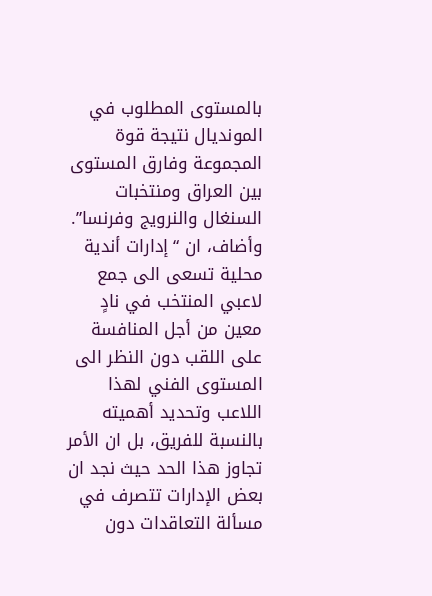بالمستوى المطلوب في المونديال نتيجة قوة المجموعة وفارق المستوى بين العراق ومنتخبات السنغال والنرويج وفرنسا”.
وأضاف، ان “إدارات أندية محلية تسعى الى جمع لاعبي المنتخب في نادٍ معين من أجل المنافسة على اللقب دون النظر الى المستوى الفني لهذا اللاعب وتحديد أهميته بالنسبة للفريق، بل ان الأمر تجاوز هذا الحد حيث نجد ان بعض الإدارات تتصرف في مسألة التعاقدات دون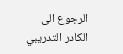الرجوع الى الكادر التدريبي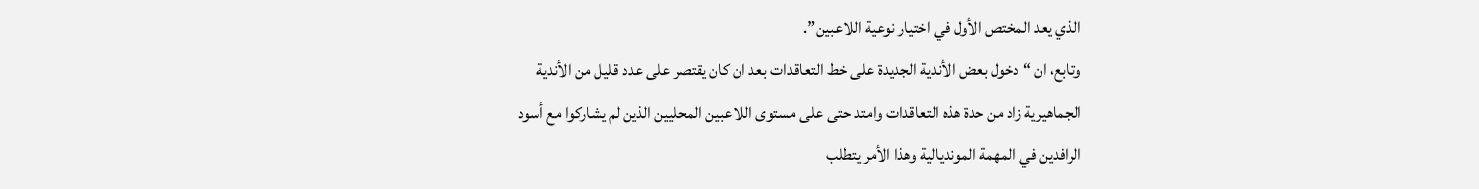الذي يعد المختص الأول في اختيار نوعية اللاعبين”.
وتابع، ان “دخول بعض الأندية الجديدة على خط التعاقدات بعد ان كان يقتصر على عدد قليل من الأندية الجماهيرية زاد من حدة هذه التعاقدات وامتد حتى على مستوى اللاعبين المحليين الذين لم يشاركوا مع أسود الرافدين في المهمة المونديالية وهذا الأمر يتطلب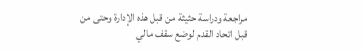مراجعة ودراسة حثيثة من قبل هذه الإدارة وحتى من قبل اتحاد القدم لوضع سقف مالي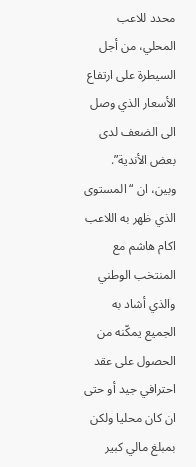محدد للاعب المحلي، من أجل السيطرة على ارتفاع الأسعار الذي وصل الى الضعف لدى بعض الأندية”.
وبين، ان “المستوى الذي ظهر به اللاعب اكام هاشم مع المنتخب الوطني والذي أشاد به الجميع يمكّنه من الحصول على عقد احترافي جيد أو حتى ان كان محليا ولكن بمبلغ مالي كبير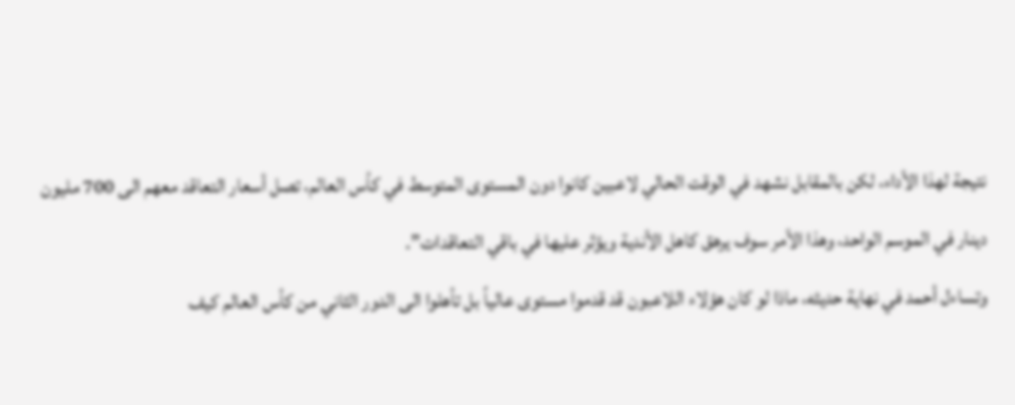نتيجة لهذا الأداء، لكن بالمقابل نشهد في الوقت الحالي لاعبين كانوا دون المستوى المتوسط في كأس العالم، تصل أسعار التعاقد معهم الى 700 مليون دينار في الموسم الواحد، وهذا الأمر سوف يرهق كاهل الأندية ويؤثر عليها في باقي التعاقدات”.
وتساءل أحمد في نهاية حديثه، ماذا لو كان هؤلاء اللاعبون قد قدموا مستوى عالياً بل تأهلوا الى الدور الثاني من كأس العالم كيف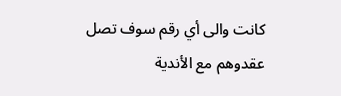كانت والى أي رقم سوف تصل عقدوهم مع الأندية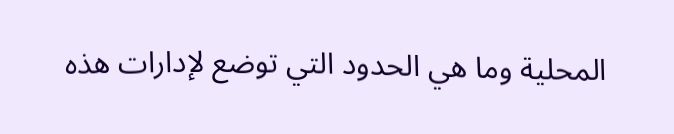المحلية وما هي الحدود التي توضع لإدارات هذه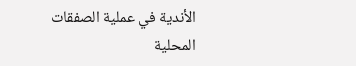الأندية في عملية الصفقات المحلية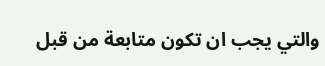والتي يجب ان تكون متابعة من قبل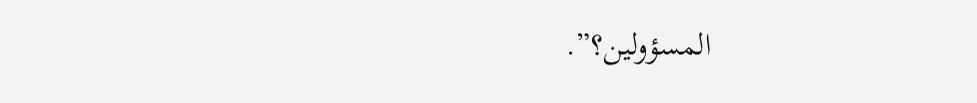المسؤولين؟”.